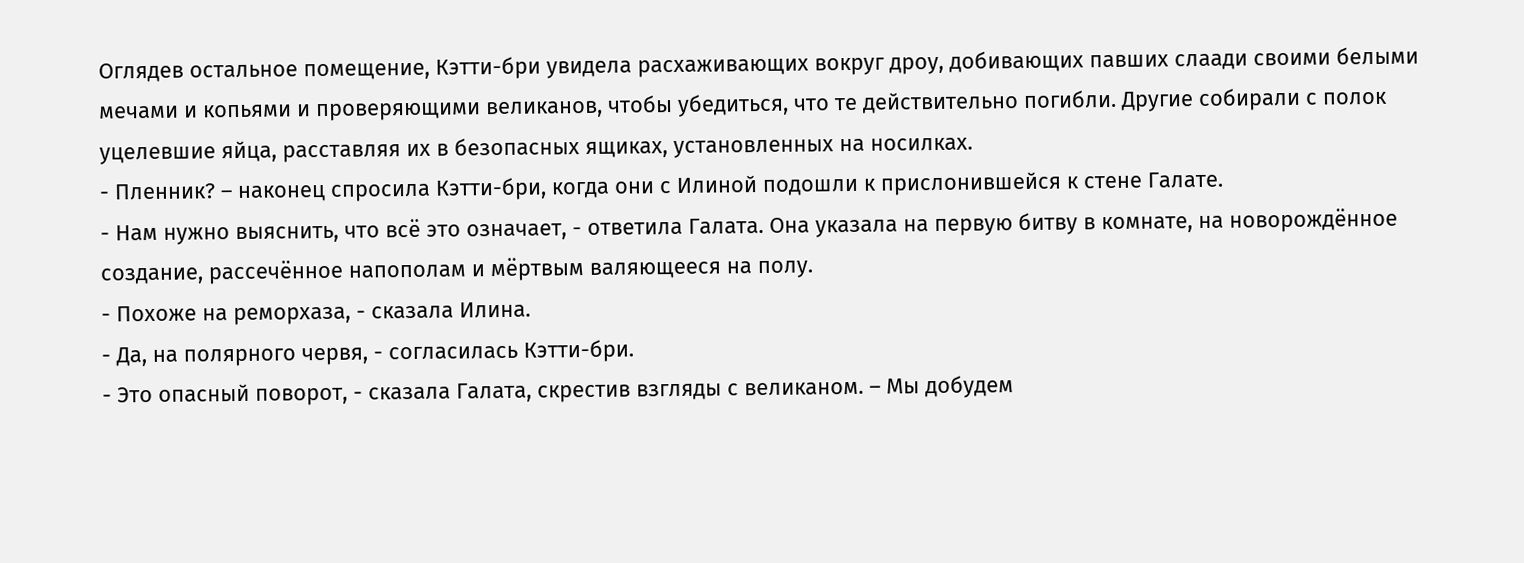Оглядев остальное помещение, Кэтти-бри увидела расхаживающих вокруг дроу, добивающих павших слаади своими белыми мечами и копьями и проверяющими великанов, чтобы убедиться, что те действительно погибли. Другие собирали с полок уцелевшие яйца, расставляя их в безопасных ящиках, установленных на носилках.
- Пленник? – наконец спросила Кэтти-бри, когда они с Илиной подошли к прислонившейся к стене Галате.
- Нам нужно выяснить, что всё это означает, - ответила Галата. Она указала на первую битву в комнате, на новорождённое создание, рассечённое напополам и мёртвым валяющееся на полу.
- Похоже на реморхаза, - сказала Илина.
- Да, на полярного червя, - согласилась Кэтти-бри.
- Это опасный поворот, - сказала Галата, скрестив взгляды с великаном. – Мы добудем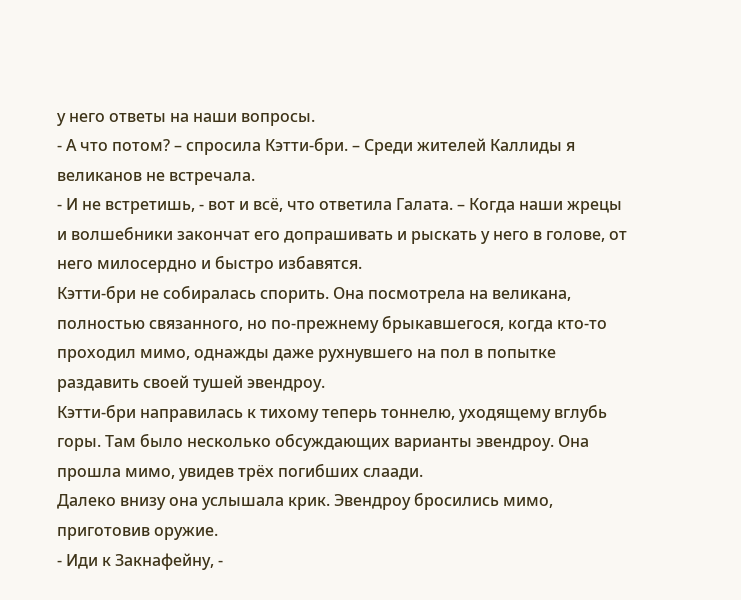у него ответы на наши вопросы.
- А что потом? – спросила Кэтти-бри. – Среди жителей Каллиды я великанов не встречала.
- И не встретишь, - вот и всё, что ответила Галата. – Когда наши жрецы и волшебники закончат его допрашивать и рыскать у него в голове, от него милосердно и быстро избавятся.
Кэтти-бри не собиралась спорить. Она посмотрела на великана, полностью связанного, но по-прежнему брыкавшегося, когда кто-то проходил мимо, однажды даже рухнувшего на пол в попытке раздавить своей тушей эвендроу.
Кэтти-бри направилась к тихому теперь тоннелю, уходящему вглубь горы. Там было несколько обсуждающих варианты эвендроу. Она прошла мимо, увидев трёх погибших слаади.
Далеко внизу она услышала крик. Эвендроу бросились мимо, приготовив оружие.
- Иди к Закнафейну, -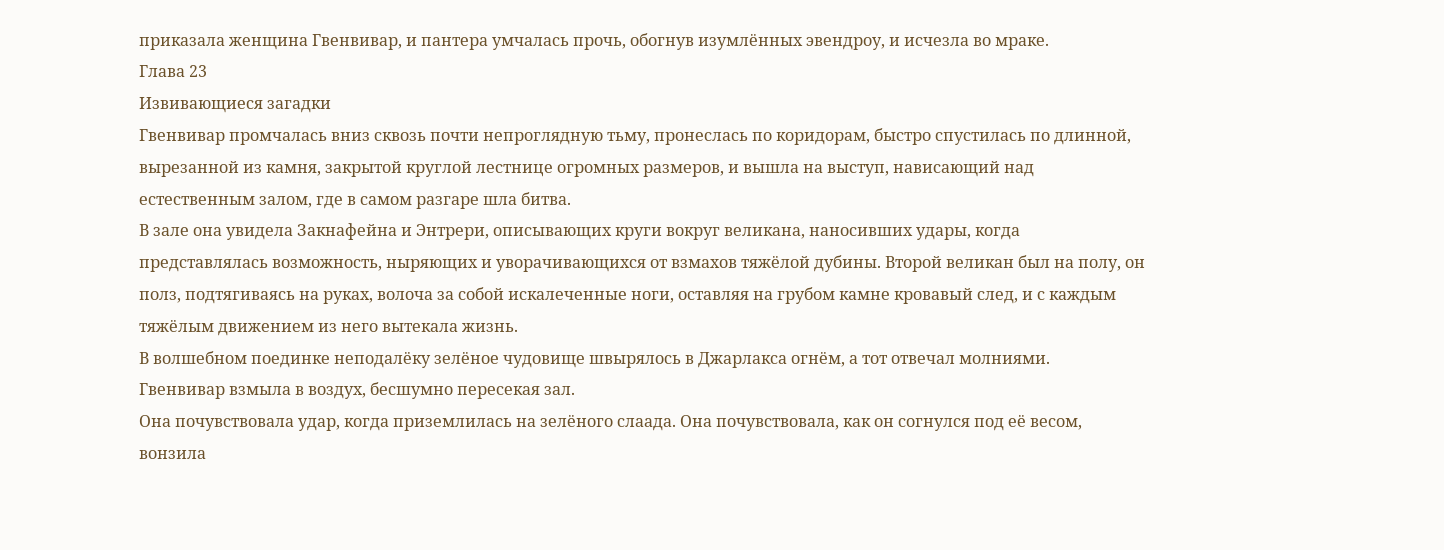приказала женщина Гвенвивар, и пантера умчалась прочь, обогнув изумлённых эвендроу, и исчезла во мраке.
Глава 23
Извивающиеся загадки
Гвенвивар промчалась вниз сквозь почти непроглядную тьму, пронеслась по коридорам, быстро спустилась по длинной, вырезанной из камня, закрытой круглой лестнице огромных размеров, и вышла на выступ, нависающий над естественным залом, где в самом разгаре шла битва.
В зале она увидела Закнафейна и Энтрери, описывающих круги вокруг великана, наносивших удары, когда представлялась возможность, ныряющих и уворачивающихся от взмахов тяжёлой дубины. Второй великан был на полу, он полз, подтягиваясь на руках, волоча за собой искалеченные ноги, оставляя на грубом камне кровавый след, и с каждым тяжёлым движением из него вытекала жизнь.
В волшебном поединке неподалёку зелёное чудовище швырялось в Джарлакса огнём, а тот отвечал молниями.
Гвенвивар взмыла в воздух, бесшумно пересекая зал.
Она почувствовала удар, когда приземлилась на зелёного слаада. Она почувствовала, как он согнулся под её весом, вонзила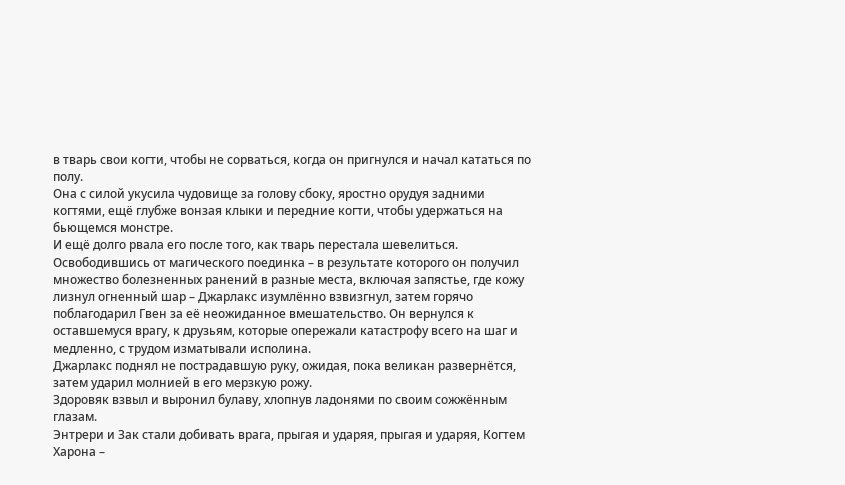в тварь свои когти, чтобы не сорваться, когда он пригнулся и начал кататься по полу.
Она с силой укусила чудовище за голову сбоку, яростно орудуя задними когтями, ещё глубже вонзая клыки и передние когти, чтобы удержаться на бьющемся монстре.
И ещё долго рвала его после того, как тварь перестала шевелиться.
Освободившись от магического поединка – в результате которого он получил множество болезненных ранений в разные места, включая запястье, где кожу лизнул огненный шар – Джарлакс изумлённо взвизгнул, затем горячо поблагодарил Гвен за её неожиданное вмешательство. Он вернулся к оставшемуся врагу, к друзьям, которые опережали катастрофу всего на шаг и медленно, с трудом изматывали исполина.
Джарлакс поднял не пострадавшую руку, ожидая, пока великан развернётся, затем ударил молнией в его мерзкую рожу.
Здоровяк взвыл и выронил булаву, хлопнув ладонями по своим сожжённым глазам.
Энтрери и Зак стали добивать врага, прыгая и ударяя, прыгая и ударяя, Когтем Харона –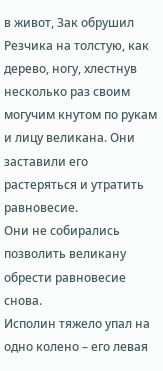в живот, Зак обрушил Резчика на толстую, как дерево, ногу, хлестнув несколько раз своим могучим кнутом по рукам и лицу великана. Они заставили его растеряться и утратить равновесие.
Они не собирались позволить великану обрести равновесие снова.
Исполин тяжело упал на одно колено – его левая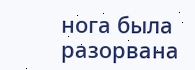нога была разорвана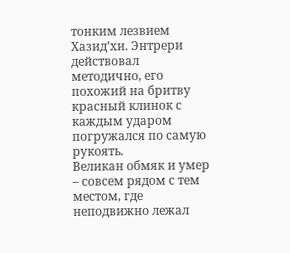тонким лезвием Хазид’хи. Энтрери действовал методично, его похожий на бритву красный клинок с каждым ударом погружался по самую рукоять.
Великан обмяк и умер – совсем рядом с тем местом, где неподвижно лежал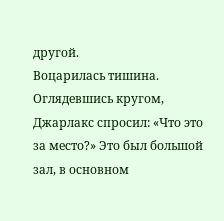другой.
Воцарилась тишина. Оглядевшись кругом, Джарлакс спросил: «Что это за место?» Это был большой зал, в основном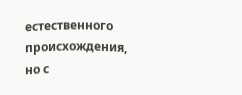естественного происхождения, но с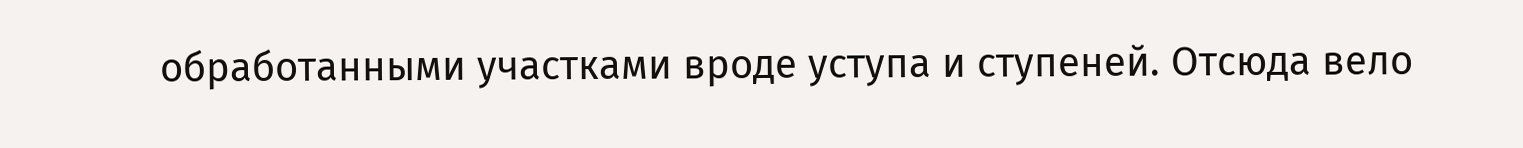обработанными участками вроде уступа и ступеней. Отсюда вело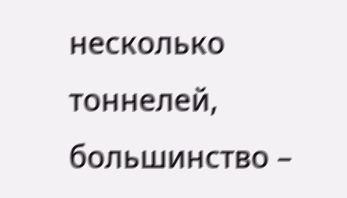несколько тоннелей, большинство –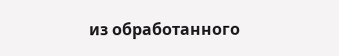из обработанного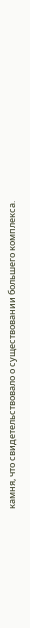камня, что свидетельствовало о существовании большего комплекса.